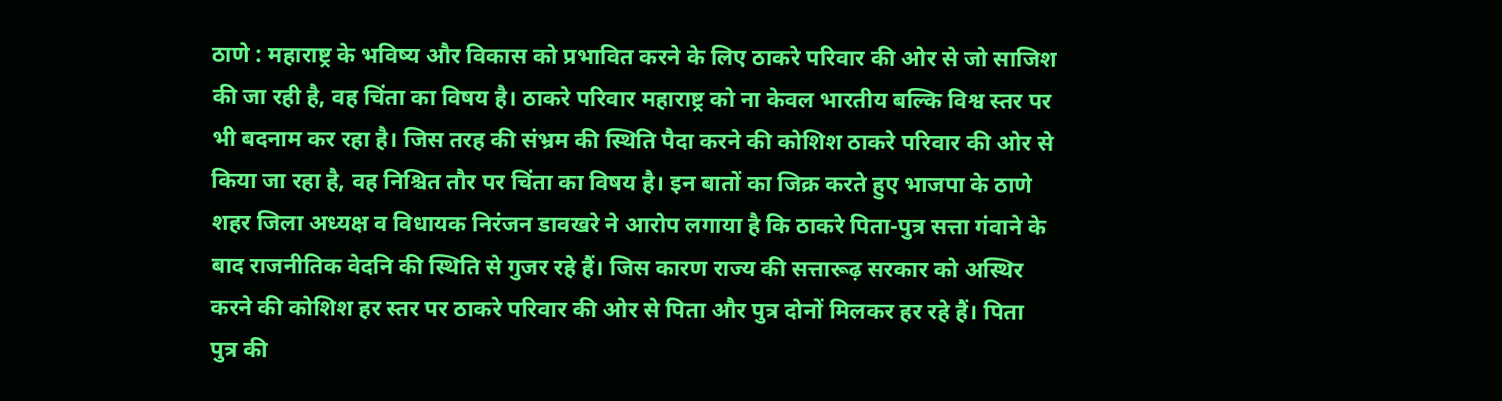ठाणे : महाराष्ट्र के भविष्य और विकास को प्रभावित करने के लिए ठाकरे परिवार की ओर से जो साजिश की जा रही है, वह चिंता का विषय है। ठाकरे परिवार महाराष्ट्र को ना केवल भारतीय बल्कि विश्व स्तर पर भी बदनाम कर रहा है। जिस तरह की संभ्रम की स्थिति पैदा करने की कोशिश ठाकरे परिवार की ओर से किया जा रहा है, वह निश्चित तौर पर चिंता का विषय है। इन बातों का जिक्र करते हुए भाजपा के ठाणे शहर जिला अध्यक्ष व विधायक निरंजन डावखरे ने आरोप लगाया है कि ठाकरे पिता-पुत्र सत्ता गंवाने के बाद राजनीतिक वेदनि की स्थिति से गुजर रहे हैं। जिस कारण राज्य की सत्तारूढ़ सरकार को अस्थिर करने की कोशिश हर स्तर पर ठाकरे परिवार की ओर से पिता और पुत्र दोनों मिलकर हर रहे हैं। पिता पुत्र की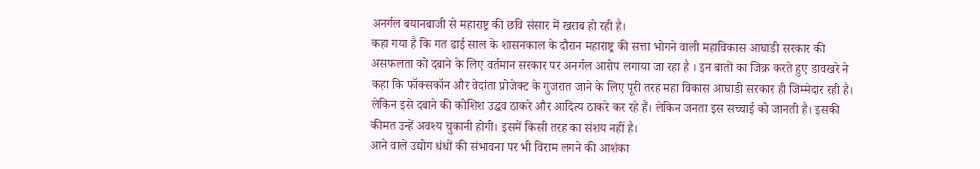अनर्गल बयानबाजी से महाराष्ट्र की छवि संसार में खराब हो रही है।
कहा गया है कि गत ढाई साल के शासनकाल के दौरान महाराष्ट्र की सत्ता भोगने वाली महाविकास आघाडी सरकार की असफलता को दबाने के लिए वर्तमान सरकार पर अनर्गल आरोप लगाया जा रहा है । इन बातों का जिक्र करते हुए डावखरे ने कहा कि फॉक्सकॉन और वेदांता प्रोजेक्ट के गुजरात जाने के लिए पूरी तरह महा विकास आघाडी सरकार ही जिम्मेदार रही है। लेकिन इसे दबाने की कोशिश उद्धव ठाकरे और आदित्य ठाकरे कर रहे हैं। लेकिन जनता इस सच्चाई को जानती है। इसकी कीमत उन्हें अवश्य चुकानी होगी। इसमें किसी तरह का संशय नहीं है।
आने वाले उद्योग धंधों की संभावना पर भी विराम लगने की आशंका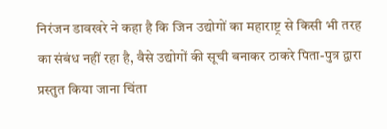निरंजन डावखरे ने कहा है कि जिन उद्योगों का महाराष्ट्र से किसी भी तरह का संबंध नहीं रहा है, वैसे उद्योगों की सूची बनाकर ठाकरे पिता-पुत्र द्वारा प्रस्तुत किया जाना चिंता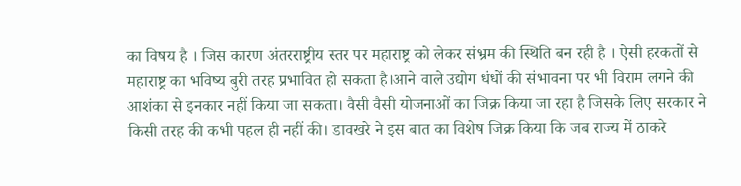का विषय है । जिस कारण अंतरराष्ट्रीय स्तर पर महाराष्ट्र को लेकर संभ्रम की स्थिति बन रही है । ऐसी हरकतों से महाराष्ट्र का भविष्य बुरी तरह प्रभावित हो सकता है।आने वाले उद्योग धंधों की संभावना पर भी विराम लगने की आशंका से इनकार नहीं किया जा सकता। वैसी वैसी योजनाओं का जिक्र किया जा रहा है जिसके लिए सरकार ने किसी तरह की कभी पहल ही नहीं की। डावखरे ने इस बात का विशेष जिक्र किया कि जब राज्य में ठाकरे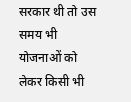सरकार थी तो उस समय भी योजनाओं को लेकर किसी भी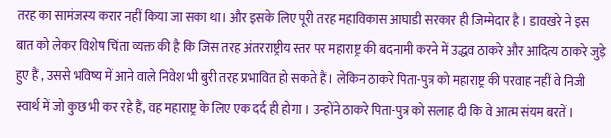तरह का सामंजस्य करार नहीं किया जा सका था। और इसके लिए पूरी तरह महाविकास आघाडी सरकार ही जिम्मेदार है । डावखरे ने इस बात को लेकर विशेष चिंता व्यक्त की है कि जिस तरह अंतरराष्ट्रीय स्तर पर महाराष्ट्र की बदनामी करने में उद्धव ठाकरे और आदित्य ठाकरे जुड़े हुए हैं , उससे भविष्य में आने वाले निवेश भी बुरी तरह प्रभावित हो सकते हैं। लेकिन ठाकरे पिता-पुत्र को महाराष्ट्र की परवाह नहीं वे निजी स्वार्थ में जो कुछ भी कर रहे हैं, वह महाराष्ट्र के लिए एक दर्द ही होगा । उन्होंने ठाकरे पिता-पुत्र को सलाह दी कि वे आत्म संयम बरतें ।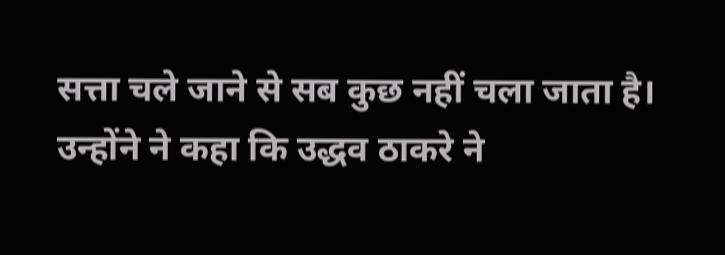सत्ता चले जाने से सब कुछ नहीं चला जाता है। उन्होंने ने कहा कि उद्धव ठाकरे ने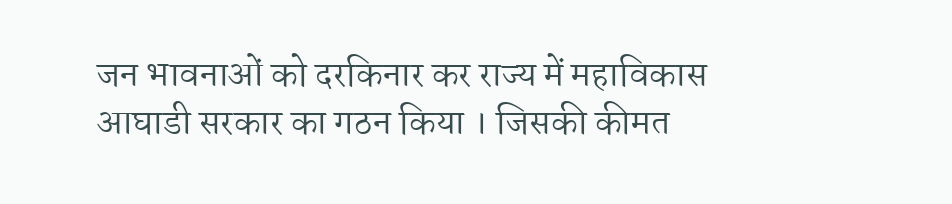जन भावनाओं को दरकिनार कर राज्य में महाविकास आघाडी सरकार का गठन किया । जिसकी कीमत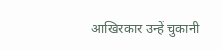आखिरकार उन्हें चुकानी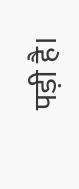पड़ी है।